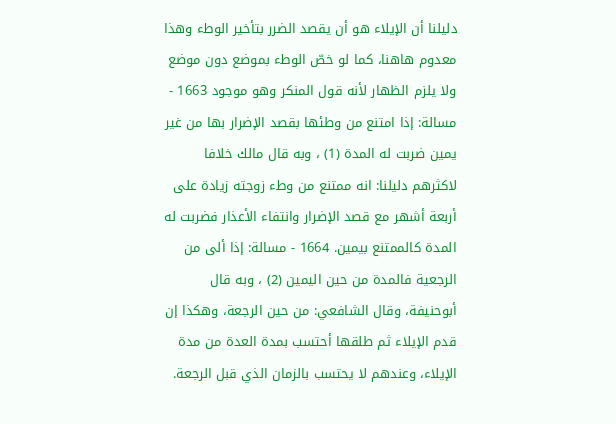دليلنا أن الإيلاء هو أن يقصد الضرر بتأخير الوطء وهذا معدوم هاهنا، كما لو خصّ الوطء بموضع دون موضع ولا يلزم الظهار لأنه قول المنكر وهو موجود 1663 - مسالة: إذا امتنع من وطئها بقصد الإضرار بها من غير يمين ضربت له المدة (1) ، وبه قال مالك خلافا لاكثرهم دليلنا: انه ممتنع من وطء زوجته زيادة على أربعة أشهر مع قصد الإضرار وانتفاء الأعذار فضربت له المدة كالممتنع بيمين. 1664 - مسالة: إذا ألى من الرجعية فالمدة من حين اليمين (2) ، وبه قال أبوحنيفة، وقال الشافعي: من حين الرجعة، وهكذا إن قدم الإيلاء ثم طلقها أحتسب بمدة العدة من مدة الإيلاء، وعندهم لا يحتسب بالزمان الذي قبل الرجعة.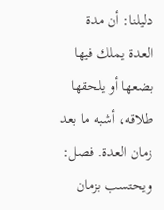دليلنا: أن مدة العدة يملك فيها بضعها أو يلحقها طلاقه، أشبه ما بعد زمان العدة. فصل: ويحتسب بزمان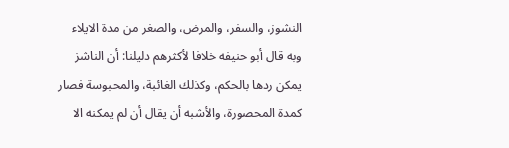النشوز، والسفر، والمرض، والصغر من مدة الايلاء وبه قال أبو حنيفه خلافا لأكثرهم دليلنا: أن الناشز يمكن ردها بالحكم، وكذلك الغائبة، والمحبوسة فصار كمدة المحصورة، والأشبه أن يقال أن لم يمكنه الا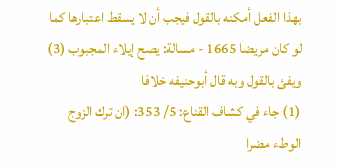بهذا الفعل أمكنه بالقول فيجب أن لا يسقط اعتبارها كما لو كان مريضا 1665 - مسالة: يصح إيلاء المجبوب (3) ويفئ بالقول وبه قال أبوحنيفه خلافا
(1) جاء في كشاف القناع: 5/ 353: (ان ترك الزوج الوطء مضرا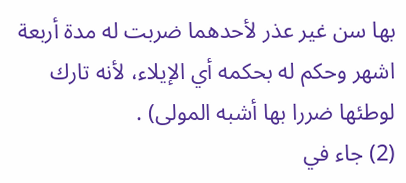بها سن غير عذر لأحدهما ضربت له مدة أربعة اشهر وحكم له بحكمه أي الإيلاء، لأنه تارك لوطئها ضررا بها أشبه المولى) .
(2) جاء في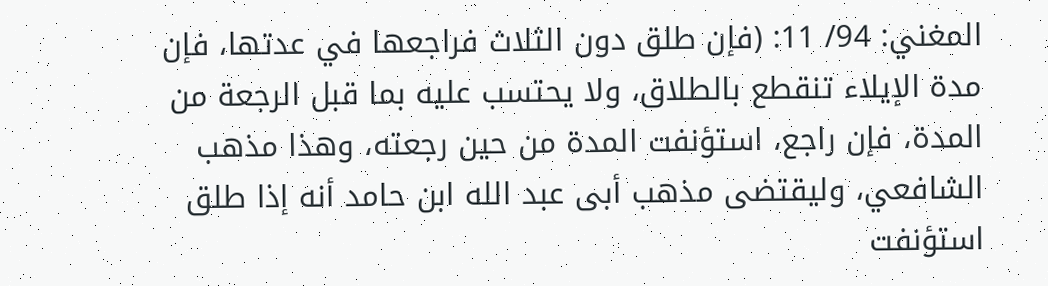المغني: 94/ 11: (فإن طلق دون الثلاث فراجعها في عدتها، فإن مدة الإيلاء تنقطع بالطلاق، ولا يحتسب عليه بما قبل الرجعة من المدة، فإن راجع، استؤنفت المدة من حين رجعته، وهذا مذهب الشافعي، وليقتضى مذهب أبى عبد الله ابن حامد أنه إذا طلق استؤنفت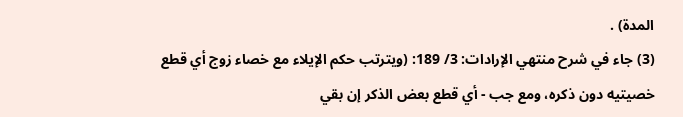المدة) .
(3) جاء في شرح منتهي الإرادات: 3/ 189: (ويترتب حكم الإيلاء مع خصاء زوج أي قطع خصيتيه دون ذكره، ومع جب - أي قطع بعض الذكر إن بقي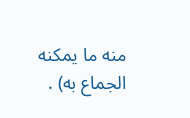منه ما يمكنه الجماع به) .